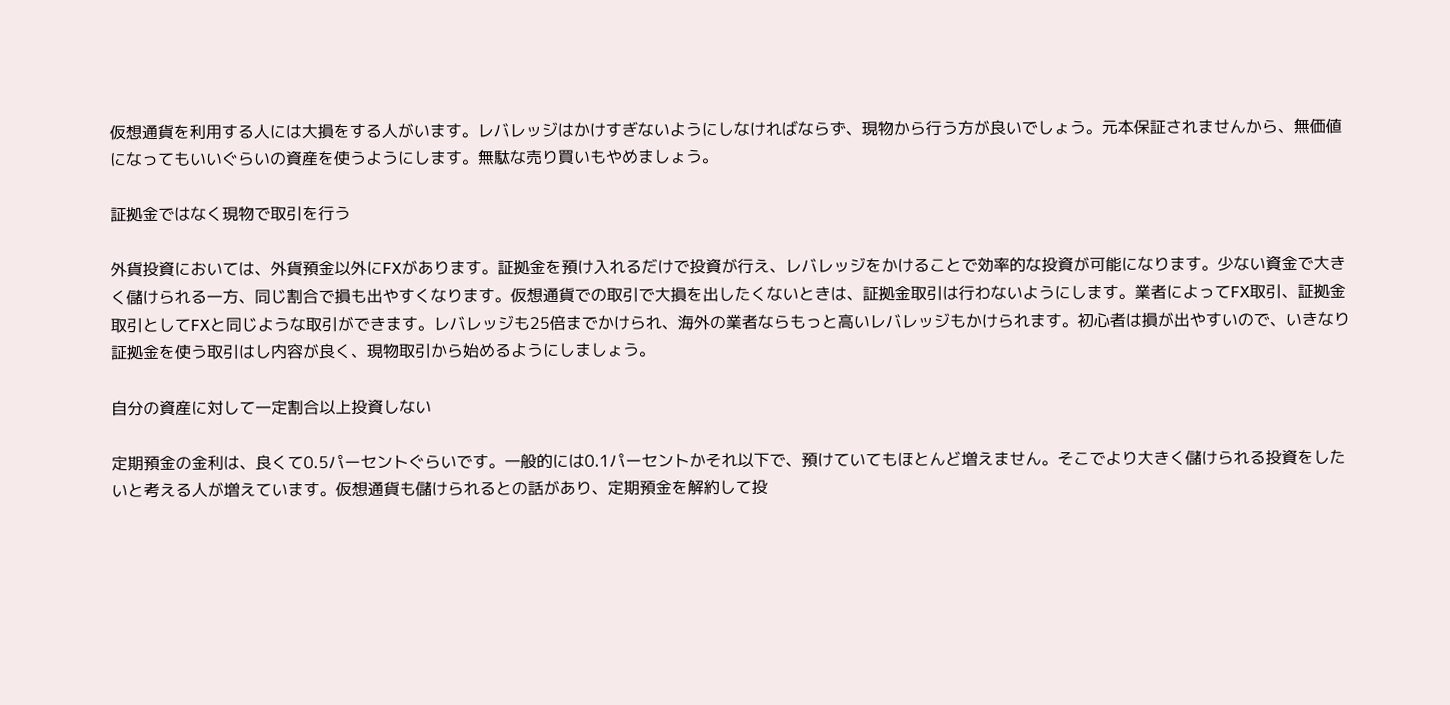仮想通貨を利用する人には大損をする人がいます。レバレッジはかけすぎないようにしなければならず、現物から行う方が良いでしょう。元本保証されませんから、無価値になってもいいぐらいの資産を使うようにします。無駄な売り買いもやめましょう。

証拠金ではなく現物で取引を行う

外貨投資においては、外貨預金以外にFXがあります。証拠金を預け入れるだけで投資が行え、レバレッジをかけることで効率的な投資が可能になります。少ない資金で大きく儲けられる一方、同じ割合で損も出やすくなります。仮想通貨での取引で大損を出したくないときは、証拠金取引は行わないようにします。業者によってFX取引、証拠金取引としてFXと同じような取引ができます。レバレッジも25倍までかけられ、海外の業者ならもっと高いレバレッジもかけられます。初心者は損が出やすいので、いきなり証拠金を使う取引はし内容が良く、現物取引から始めるようにしましょう。

自分の資産に対して一定割合以上投資しない

定期預金の金利は、良くて0.5パーセントぐらいです。一般的には0.1パーセントかそれ以下で、預けていてもほとんど増えません。そこでより大きく儲けられる投資をしたいと考える人が増えています。仮想通貨も儲けられるとの話があり、定期預金を解約して投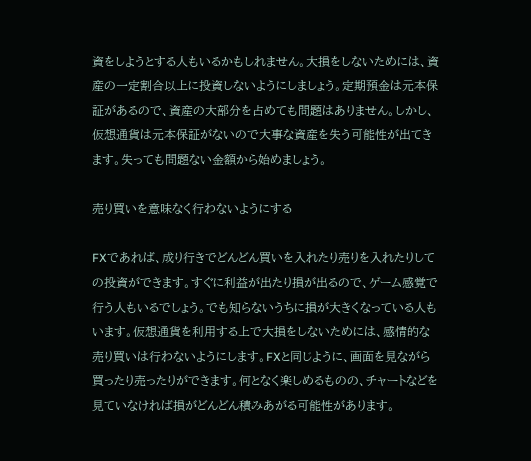資をしようとする人もいるかもしれません。大損をしないためには、資産の一定割合以上に投資しないようにしましょう。定期預金は元本保証があるので、資産の大部分を占めても問題はありません。しかし、仮想通貨は元本保証がないので大事な資産を失う可能性が出てきます。失っても問題ない金額から始めましょう。

売り買いを意味なく行わないようにする

FXであれば、成り行きでどんどん買いを入れたり売りを入れたりしての投資ができます。すぐに利益が出たり損が出るので、ゲーム感覚で行う人もいるでしょう。でも知らないうちに損が大きくなっている人もいます。仮想通貨を利用する上で大損をしないためには、感情的な売り買いは行わないようにします。FXと同じように、画面を見ながら買ったり売ったりができます。何となく楽しめるものの、チャートなどを見ていなければ損がどんどん積みあがる可能性があります。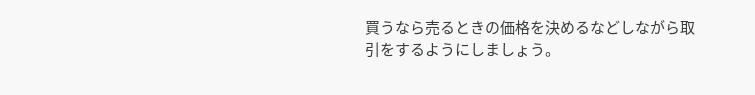買うなら売るときの価格を決めるなどしながら取引をするようにしましょう。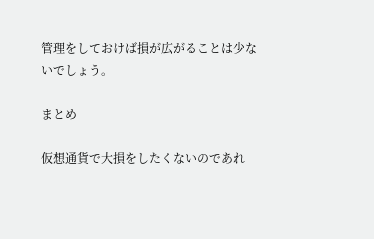管理をしておけば損が広がることは少ないでしょう。

まとめ

仮想通貨で大損をしたくないのであれ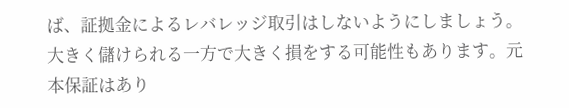ば、証拠金によるレバレッジ取引はしないようにしましょう。大きく儲けられる一方で大きく損をする可能性もあります。元本保証はあり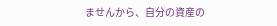ませんから、自分の資産の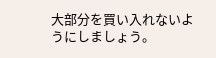大部分を買い入れないようにしましょう。